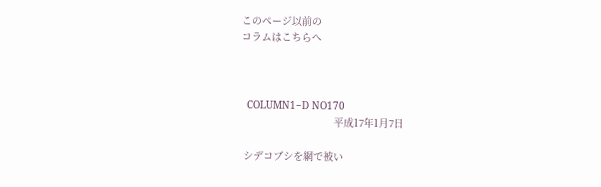このページ以前の
コラムはこちらへ



  COLUMN1−D NO170
                               平成17年1月7日

 シデコブシを網で被い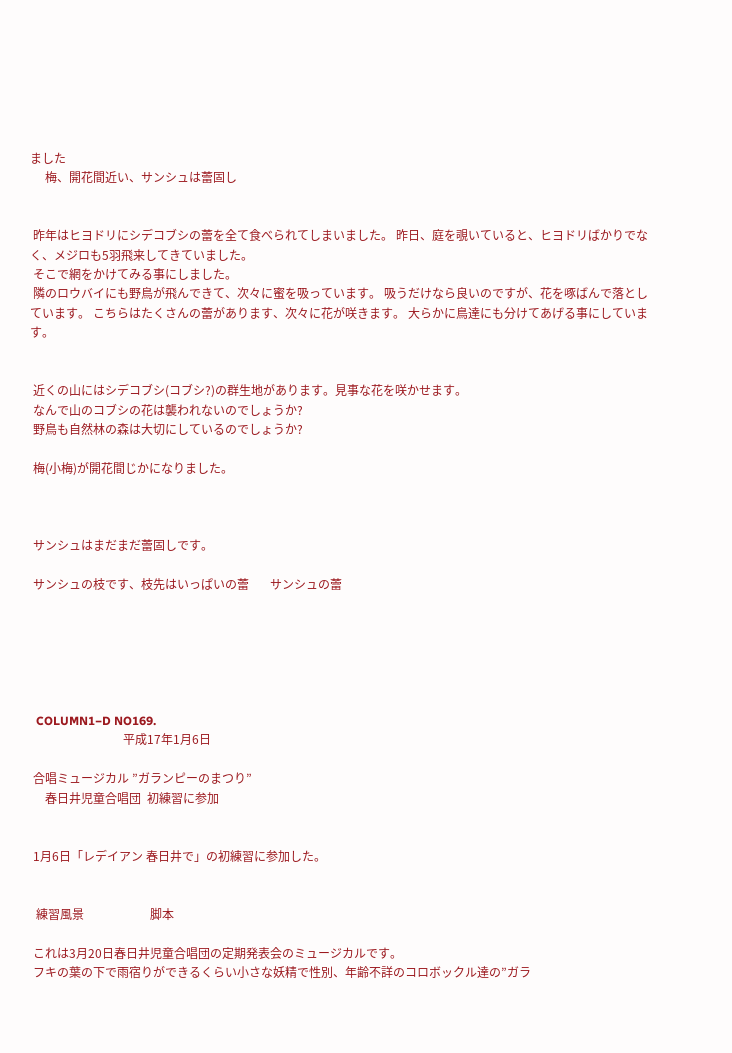ました
     梅、開花間近い、サンシュは蕾固し


 昨年はヒヨドリにシデコブシの蕾を全て食べられてしまいました。 昨日、庭を覗いていると、ヒヨドリばかりでなく、メジロも5羽飛来してきていました。
 そこで網をかけてみる事にしました。
 隣のロウバイにも野鳥が飛んできて、次々に蜜を吸っています。 吸うだけなら良いのですが、花を啄ばんで落としています。 こちらはたくさんの蕾があります、次々に花が咲きます。 大らかに鳥達にも分けてあげる事にしています。


 近くの山にはシデコブシ(コブシ?)の群生地があります。見事な花を咲かせます。
 なんで山のコブシの花は襲われないのでしょうか?
 野鳥も自然林の森は大切にしているのでしょうか?

 梅(小梅)が開花間じかになりました。



 サンシュはまだまだ蕾固しです。

 サンシュの枝です、枝先はいっぱいの蕾       サンシュの蕾






  COLUMN1−D NO169.
                               平成17年1月6日

 合唱ミュージカル ”ガランピーのまつり”
     春日井児童合唱団  初練習に参加


 1月6日「レデイアン 春日井で」の初練習に参加した。


  練習風景                      脚本

 これは3月20日春日井児童合唱団の定期発表会のミュージカルです。
 フキの葉の下で雨宿りができるくらい小さな妖精で性別、年齢不詳のコロボックル達の”ガラ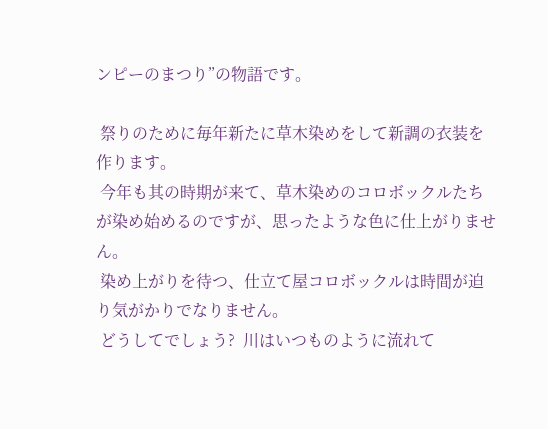ンピーのまつり”の物語です。

 祭りのために毎年新たに草木染めをして新調の衣装を作ります。
 今年も其の時期が来て、草木染めのコロボックルたちが染め始めるのですが、思ったような色に仕上がりません。
 染め上がりを待つ、仕立て屋コロボックルは時間が迫り気がかりでなりません。
 どうしてでしょう?  川はいつものように流れて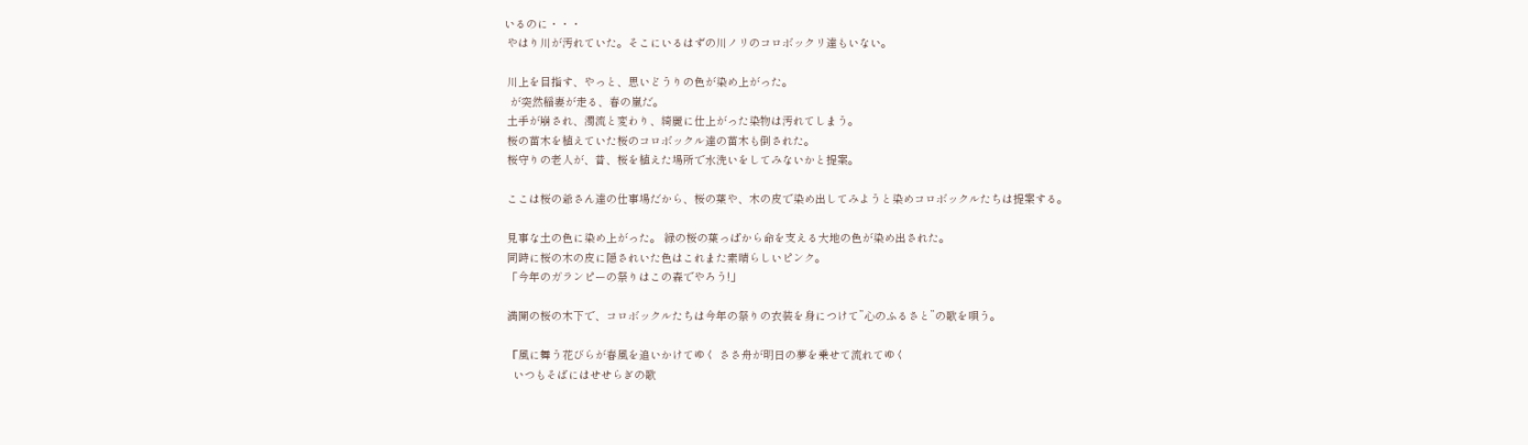いるのに・・・
 やはり川が汚れていた。そこにいるはずの川ノリのコロボックリ達もいない。

 川上を目指す、やっと、思いどうりの色が染め上がった。
  が突然稲妻が走る、春の嵐だ。
 土手が崩され、濁流と変わり、綺麗に仕上がった染物は汚れてしまう。
 桜の苗木を植えていた桜のコロボックル達の苗木も倒された。
 桜守りの老人が、昔、桜を植えた場所で水洗いをしてみないかと提案。

 ここは桜の爺さん達の仕事場だから、桜の葉や、木の皮で染め出してみようと染めコロボックルたちは提案する。

 見事な土の色に染め上がった。 緑の桜の葉っぱから命を支える大地の色が染め出された。
 同時に桜の木の皮に隠されいた色はこれまた素晴らしいピンク。
 「今年のガランピーの祭りはこの森でやろう!」

 満開の桜の木下で、コロボックルたちは今年の祭りの衣装を身につけて”心のふるさと”の歌を唄う。

 『風に舞う花びらが春風を追いかけてゆく ささ舟が明日の夢を乗せて流れてゆく
   いつもそばにはせせらぎの歌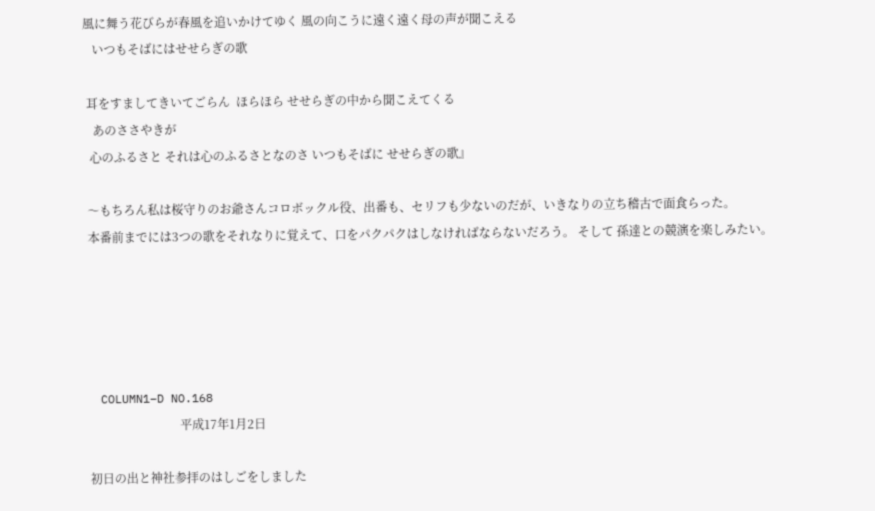風に舞う花びらが春風を追いかけてゆく 風の向こうに遠く遠く母の声が聞こえる
   いつもそばにはせせらぎの歌

 耳をすましてきいてごらん  ほらほら せせらぎの中から聞こえてくる
   あのささやきが
  心のふるさと それは心のふるさとなのさ いつもそばに せせらぎの歌』

 〜もちろん私は桜守りのお爺さんコロボックル役、出番も、セリフも少ないのだが、いきなりの立ち稽古で面食らった。
 本番前までには3つの歌をそれなりに覚えて、口をパクパクはしなければならないだろう。 そして 孫達との競演を楽しみたい。





  COLUMN1−D NO.168
                               平成17年1月2日

 初日の出と神社参拝のはしごをしました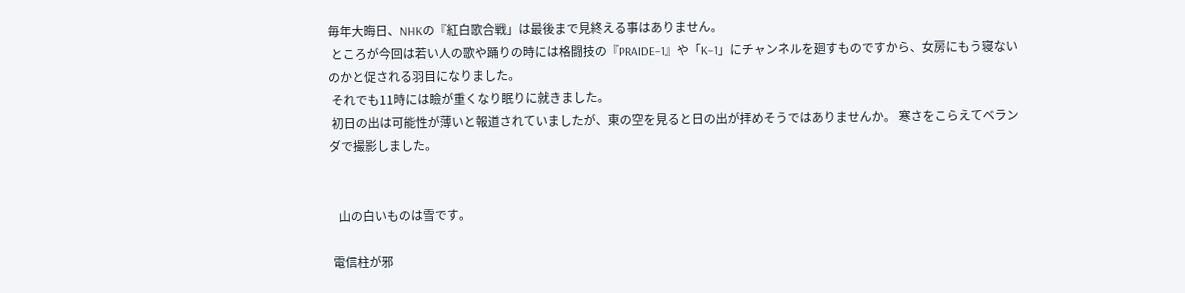毎年大晦日、NHKの『紅白歌合戦」は最後まで見終える事はありません。
 ところが今回は若い人の歌や踊りの時には格闘技の『PRAIDE−1』や「K−1」にチャンネルを廻すものですから、女房にもう寝ないのかと促される羽目になりました。
 それでも11時には瞼が重くなり眠りに就きました。
 初日の出は可能性が薄いと報道されていましたが、東の空を見ると日の出が拝めそうではありませんか。 寒さをこらえてベランダで撮影しました。


   山の白いものは雪です。

 電信柱が邪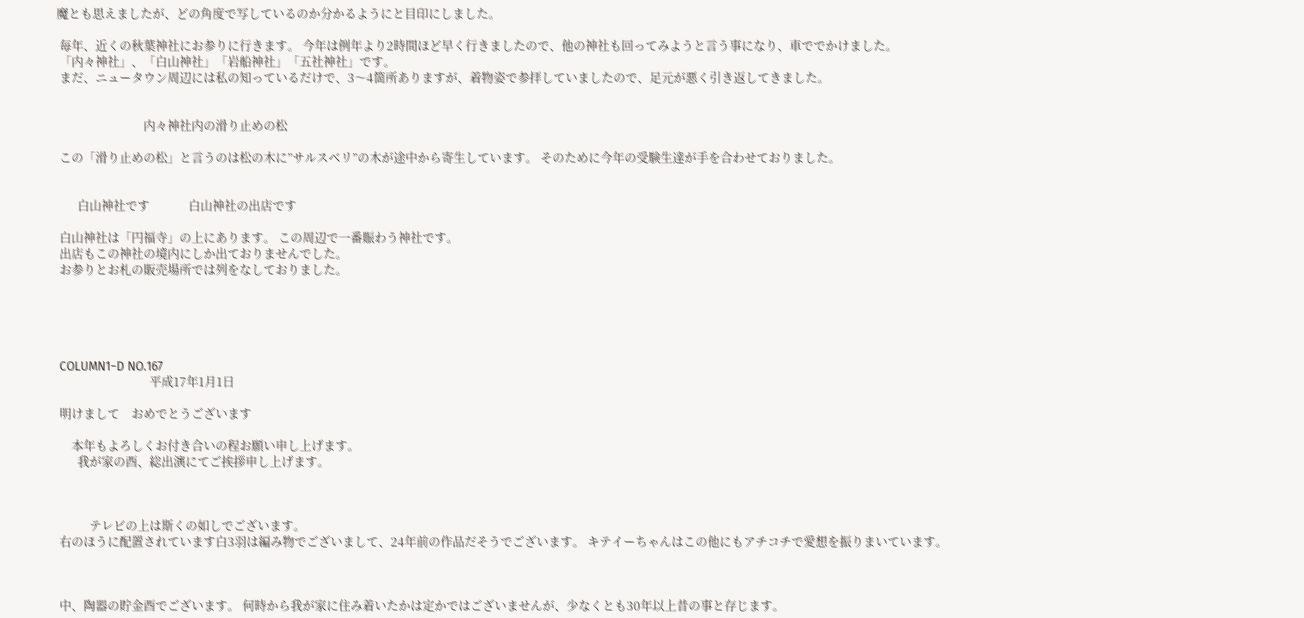魔とも思えましたが、どの角度で写しているのか分かるようにと目印にしました。

 毎年、近くの秋葉神社にお参りに行きます。 今年は例年より2時間ほど早く行きましたので、他の神社も回ってみようと言う事になり、車ででかけました。
 「内々神社」、「白山神社」「岩船神社」「五社神社」です。
 まだ、ニュータウン周辺には私の知っているだけで、3〜4箇所ありますが、着物姿で参拝していましたので、足元が悪く引き返してきました。


                             内々神社内の滑り止めの松

 この「滑り止めの松」と言うのは松の木に”サルスベリ”の木が途中から寄生しています。 そのために今年の受験生達が手を合わせておりました。


       白山神社です             白山神社の出店です

 白山神社は「円福寺」の上にあります。 この周辺で一番賑わう神社です。
 出店もこの神社の境内にしか出ておりませんでした。
 お参りとお札の販売場所では列をなしておりました。





 COLUMN1−D NO.167
                               平成17年1月1日

 明けまして    おめでとうございます

     本年もよろしくお付き合いの程お願い申し上げます。
       我が家の酉、総出演にてご挨拶申し上げます。



           テレビの上は斯くの如しでございます。
 右のほうに配置されています白3羽は編み物でございまして、24年前の作品だそうでございます。 キテイーちゃんはこの他にもアチコチで愛想を振りまいています。



 中、陶器の貯金酉でございます。 何時から我が家に住み着いたかは定かではございませんが、少なくとも30年以上昔の事と存じます。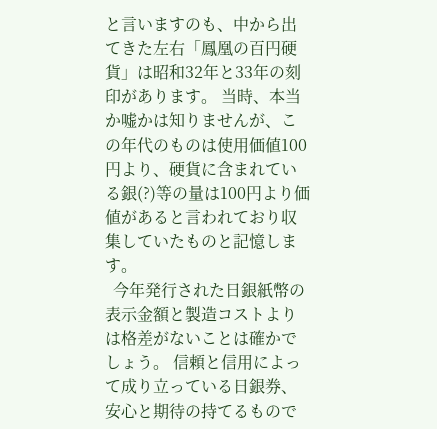と言いますのも、中から出てきた左右「鳳凰の百円硬貨」は昭和32年と33年の刻印があります。 当時、本当か嘘かは知りませんが、この年代のものは使用価値100円より、硬貨に含まれている銀(?)等の量は100円より価値があると言われており収集していたものと記憶します。
  今年発行された日銀紙幣の表示金額と製造コストよりは格差がないことは確かでしょう。 信頼と信用によって成り立っている日銀券、安心と期待の持てるもので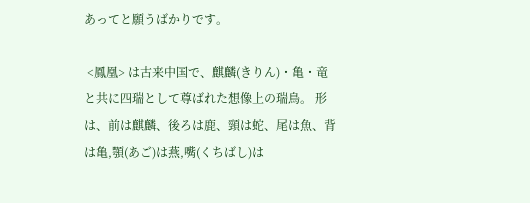あってと願うばかりです。

 <鳳凰> は古来中国で、麒麟(きりん)・亀・竜と共に四瑞として尊ばれた想像上の瑞鳥。 形は、前は麒麟、後ろは鹿、頸は蛇、尾は魚、背は亀,顎(あご)は燕,嘴(くちばし)は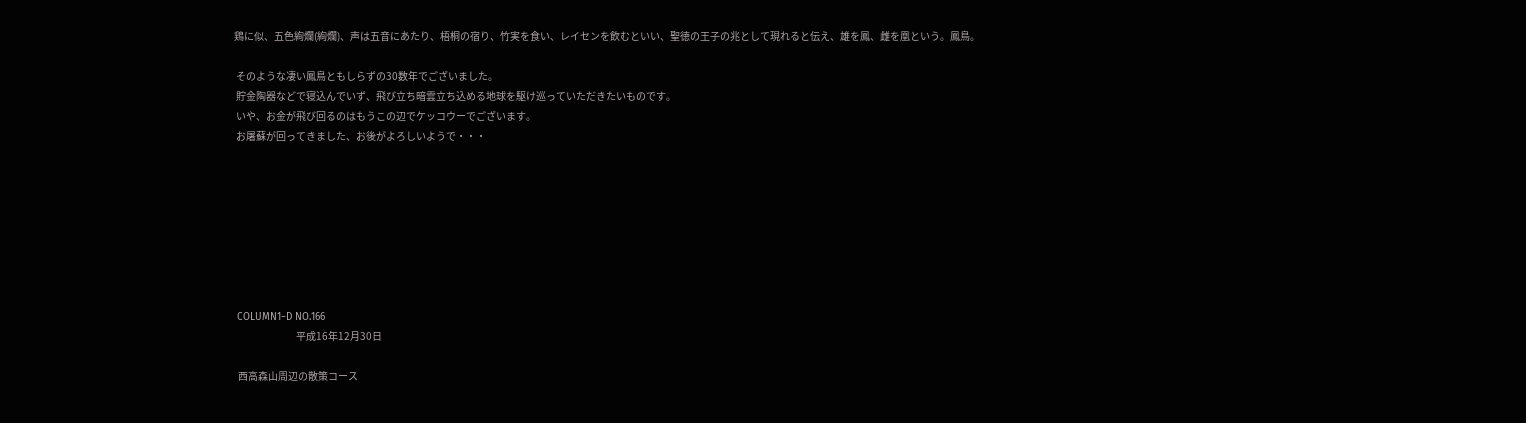鶏に似、五色絢爛(絢爛)、声は五音にあたり、梧桐の宿り、竹実を食い、レイセンを飲むといい、聖徳の王子の兆として現れると伝え、雄を鳳、雌を凰という。鳳鳥。

 そのような凄い鳳鳥ともしらずの30数年でございました。
 貯金陶器などで寝込んでいず、飛び立ち暗雲立ち込める地球を駆け巡っていただきたいものです。
 いや、お金が飛び回るのはもうこの辺でケッコウーでございます。
 お屠蘇が回ってきました、お後がよろしいようで・・・








 COLUMN1−D NO.166
                               平成16年12月30日

  西高森山周辺の散策コース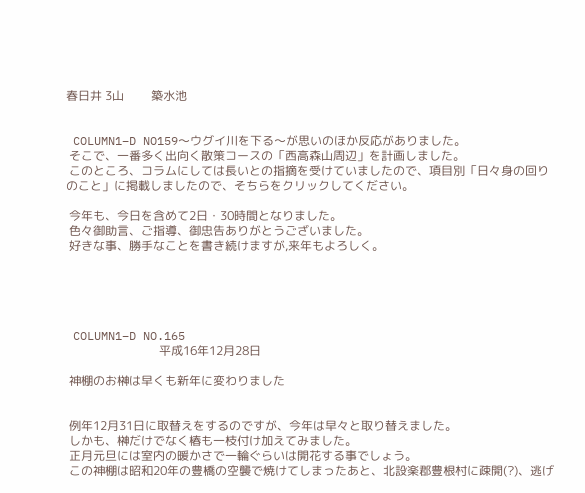春日井 3山         築水池


 COLUMN1−D NO159〜ウグイ川を下る〜が思いのほか反応がありました。
 そこで、一番多く出向く散策コースの「西高森山周辺」を計画しました。
 このところ、コラムにしては長いとの指摘を受けていましたので、項目別「日々身の回りのこと」に掲載しましたので、そちらをクリックしてください。

 今年も、今日を含めて2日・30時間となりました。
 色々御助言、ご指導、御忠告ありがとうございました。
 好きな事、勝手なことを書き続けますが,来年もよろしく。





 COLUMN1−D NO.165
                               平成16年12月28日

 神棚のお榊は早くも新年に変わりました


 例年12月31日に取替えをするのですが、今年は早々と取り替えました。
 しかも、榊だけでなく椿も一枝付け加えてみました。
 正月元旦には室内の暖かさで一輪ぐらいは開花する事でしょう。
 この神棚は昭和20年の豊橋の空襲で焼けてしまったあと、北設楽郡豊根村に疎開(?)、逃げ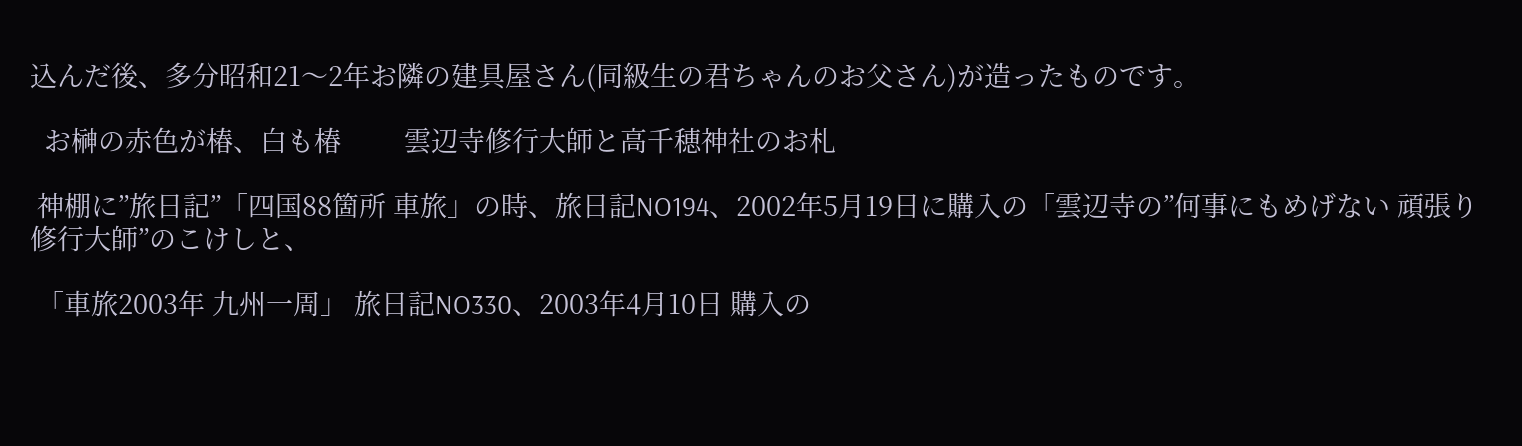込んだ後、多分昭和21〜2年お隣の建具屋さん(同級生の君ちゃんのお父さん)が造ったものです。

  お榊の赤色が椿、白も椿         雲辺寺修行大師と高千穂神社のお札

 神棚に”旅日記”「四国88箇所 車旅」の時、旅日記NO194、2002年5月19日に購入の「雲辺寺の”何事にもめげない 頑張り修行大師”のこけしと、

 「車旅2003年 九州一周」 旅日記NO330、2003年4月10日 購入の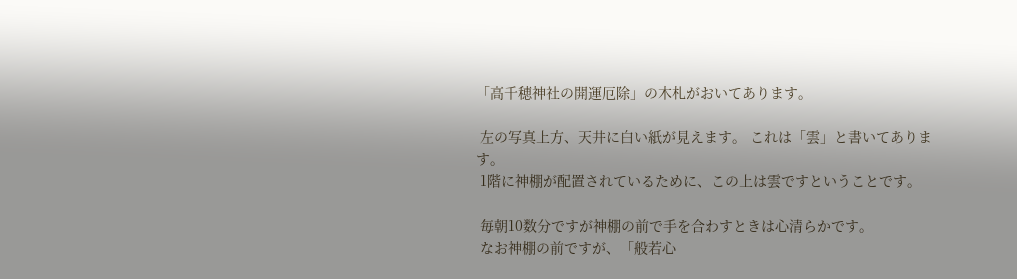「高千穂神社の開運厄除」の木札がおいてあります。

 左の写真上方、天井に白い紙が見えます。 これは「雲」と書いてあります。
 1階に神棚が配置されているために、この上は雲ですということです。

 毎朝10数分ですが神棚の前で手を合わすときは心清らかです。
 なお神棚の前ですが、「般若心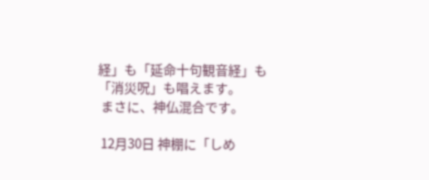経」も「延命十句観音経」も「消災呪」も唱えます。
 まさに、神仏混合です。

 12月30日 神棚に「しめ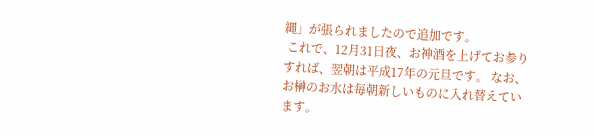縄」が張られましたので追加です。
 これで、12月31日夜、お神酒を上げてお参りすれば、翌朝は平成17年の元旦です。 なお、お榊のお水は毎朝新しいものに入れ替えています。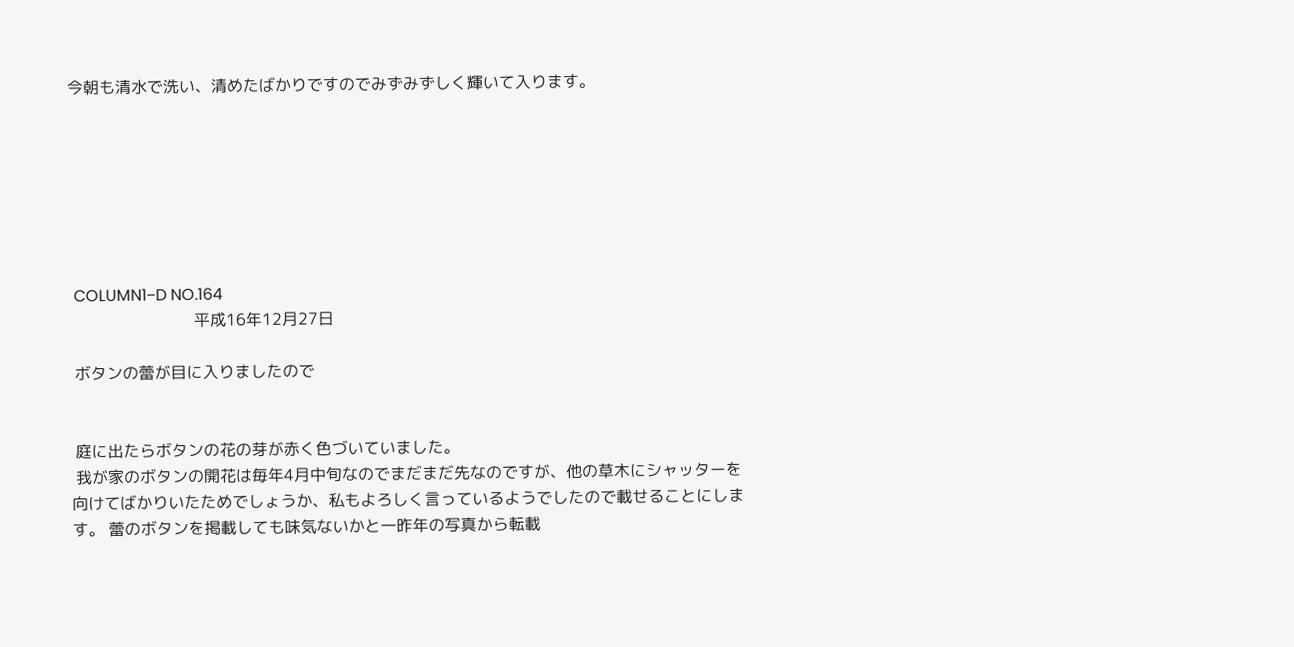今朝も清水で洗い、清めたばかりですのでみずみずしく輝いて入ります。







 COLUMN1−D NO.164
                               平成16年12月27日

 ボタンの蕾が目に入りましたので


 庭に出たらボタンの花の芽が赤く色づいていました。
 我が家のボタンの開花は毎年4月中旬なのでまだまだ先なのですが、他の草木にシャッターを向けてばかりいたためでしょうか、私もよろしく言っているようでしたので載せることにします。 蕾のボタンを掲載しても味気ないかと一昨年の写真から転載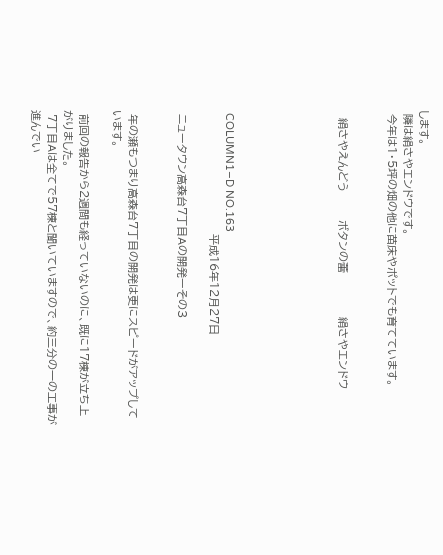します。
 隣は絹さやエンドウです。
 今年は1・5坪の畑の他に苗床やポットでも育てています。


  絹さやえんどう       ボタンの蕾           絹さやエンドウ






 COLUMN1−D NO.163
                               平成16年12月27日

 ニュータウン高森台7丁目Aの開発ーその3


 年の瀬もつまり高森台7丁目の開発は更にスピードがアップしています。

 前回の報告から2週間も経っていないのに、既に17棟が立ち上がりました。
 7丁目Aは全てで57棟と聞いていますので、約三分の一の工事が進んでい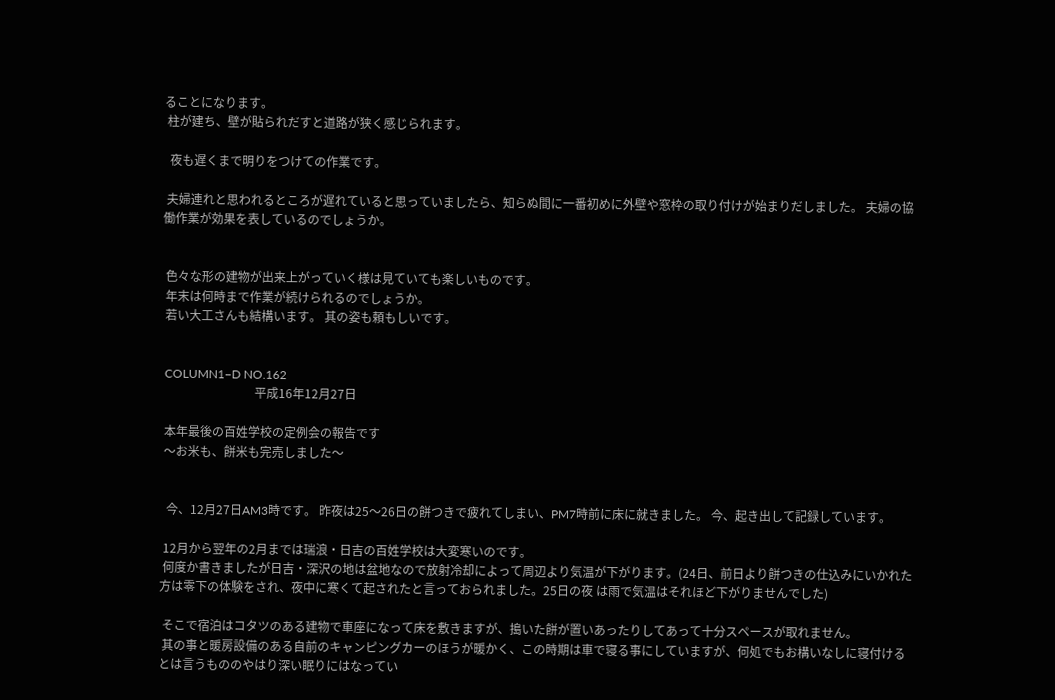ることになります。
 柱が建ち、壁が貼られだすと道路が狭く感じられます。

  夜も遅くまで明りをつけての作業です。

 夫婦連れと思われるところが遅れていると思っていましたら、知らぬ間に一番初めに外壁や窓枠の取り付けが始まりだしました。 夫婦の協働作業が効果を表しているのでしょうか。


 色々な形の建物が出来上がっていく様は見ていても楽しいものです。
 年末は何時まで作業が続けられるのでしょうか。
 若い大工さんも結構います。 其の姿も頼もしいです。


 COLUMN1−D NO.162
                               平成16年12月27日

 本年最後の百姓学校の定例会の報告です
 〜お米も、餅米も完売しました〜


  今、12月27日AM3時です。 昨夜は25〜26日の餅つきで疲れてしまい、PM7時前に床に就きました。 今、起き出して記録しています。

 12月から翌年の2月までは瑞浪・日吉の百姓学校は大変寒いのです。
 何度か書きましたが日吉・深沢の地は盆地なので放射冷却によって周辺より気温が下がります。(24日、前日より餅つきの仕込みにいかれた方は零下の体験をされ、夜中に寒くて起されたと言っておられました。25日の夜 は雨で気温はそれほど下がりませんでした)

 そこで宿泊はコタツのある建物で車座になって床を敷きますが、搗いた餅が置いあったりしてあって十分スペースが取れません。
 其の事と暖房設備のある自前のキャンピングカーのほうが暖かく、この時期は車で寝る事にしていますが、何処でもお構いなしに寝付けるとは言うもののやはり深い眠りにはなってい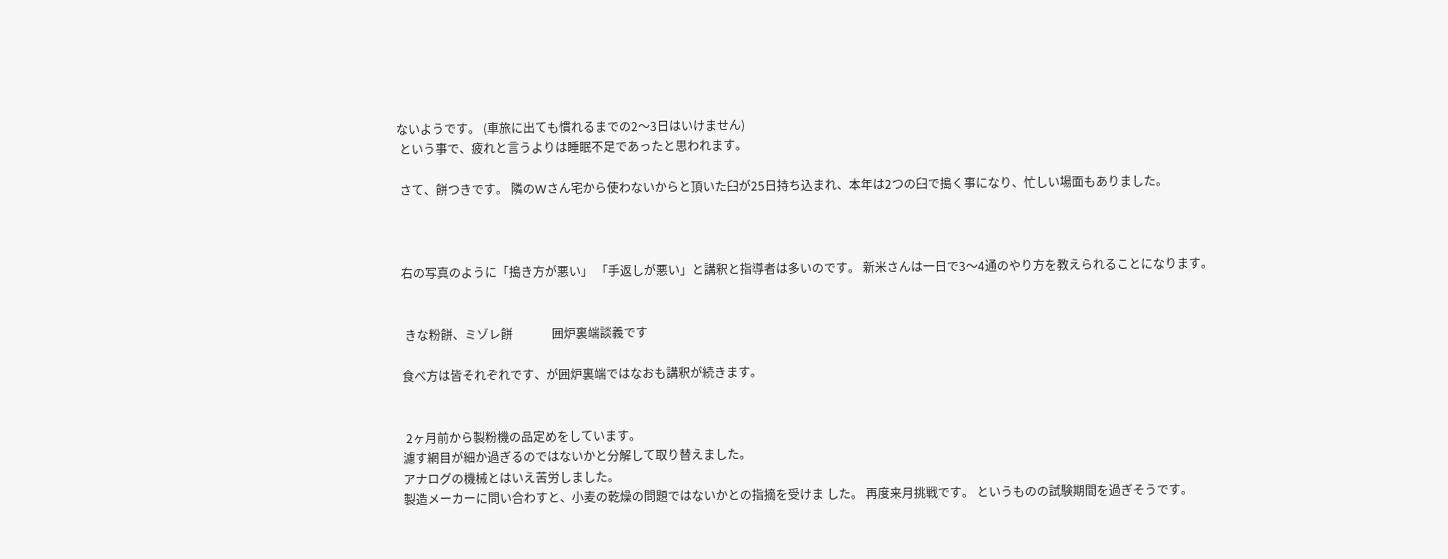ないようです。 (車旅に出ても慣れるまでの2〜3日はいけません)
 という事で、疲れと言うよりは睡眠不足であったと思われます。

 さて、餅つきです。 隣のWさん宅から使わないからと頂いた臼が25日持ち込まれ、本年は2つの臼で搗く事になり、忙しい場面もありました。



 右の写真のように「搗き方が悪い」 「手返しが悪い」と講釈と指導者は多いのです。 新米さんは一日で3〜4通のやり方を教えられることになります。


  きな粉餅、ミゾレ餅             囲炉裏端談義です

 食べ方は皆それぞれです、が囲炉裏端ではなおも講釈が続きます。


  2ヶ月前から製粉機の品定めをしています。
 濾す網目が細か過ぎるのではないかと分解して取り替えました。
 アナログの機械とはいえ苦労しました。
 製造メーカーに問い合わすと、小麦の乾燥の問題ではないかとの指摘を受けま した。 再度来月挑戦です。 というものの試験期間を過ぎそうです。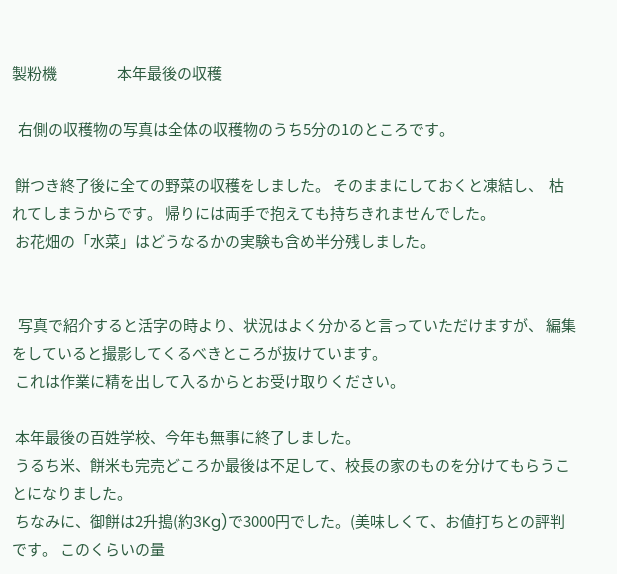製粉機                    本年最後の収穫

  右側の収穫物の写真は全体の収穫物のうち5分の1のところです。

 餅つき終了後に全ての野菜の収穫をしました。 そのままにしておくと凍結し、  枯れてしまうからです。 帰りには両手で抱えても持ちきれませんでした。
 お花畑の「水菜」はどうなるかの実験も含め半分残しました。


  写真で紹介すると活字の時より、状況はよく分かると言っていただけますが、 編集をしていると撮影してくるべきところが抜けています。
 これは作業に精を出して入るからとお受け取りください。

 本年最後の百姓学校、今年も無事に終了しました。
 うるち米、餅米も完売どころか最後は不足して、校長の家のものを分けてもらうことになりました。
 ちなみに、御餅は2升搗(約3Kg)で3000円でした。(美味しくて、お値打ちとの評判です。 このくらいの量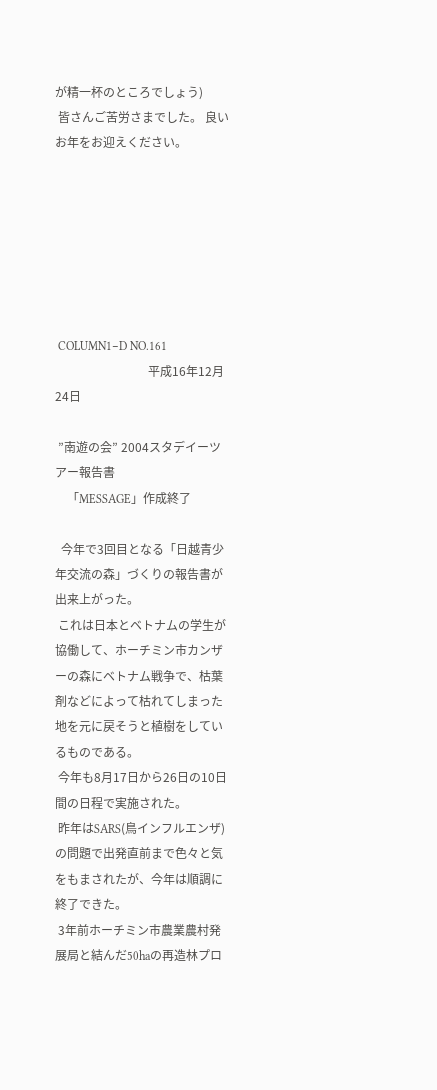が精一杯のところでしょう)
 皆さんご苦労さまでした。 良いお年をお迎えください。







 COLUMN1−D NO.161
                               平成16年12月24日

 ”南遊の会” 2004スタデイーツアー報告書
    「MESSAGE」作成終了

  今年で3回目となる「日越青少年交流の森」づくりの報告書が出来上がった。
 これは日本とベトナムの学生が協働して、ホーチミン市カンザーの森にベトナム戦争で、枯葉剤などによって枯れてしまった地を元に戻そうと植樹をしているものである。
 今年も8月17日から26日の10日間の日程で実施された。
 昨年はSARS(鳥インフルエンザ)の問題で出発直前まで色々と気をもまされたが、今年は順調に終了できた。
 3年前ホーチミン市農業農村発展局と結んだ50haの再造林プロ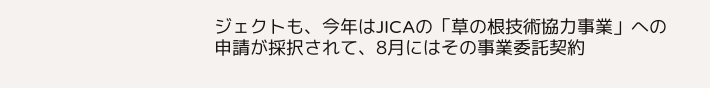ジェクトも、今年はJICAの「草の根技術協力事業」への申請が採択されて、8月にはその事業委託契約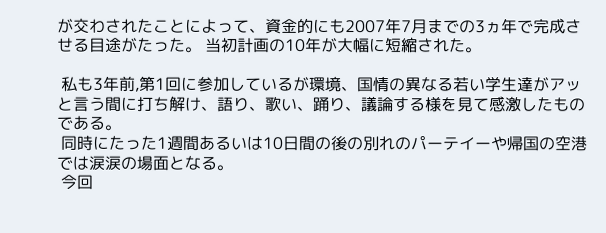が交わされたことによって、資金的にも2007年7月までの3ヵ年で完成させる目途がたった。 当初計画の10年が大幅に短縮された。

 私も3年前,第1回に参加しているが環境、国情の異なる若い学生達がアッと言う間に打ち解け、語り、歌い、踊り、議論する様を見て感激したものである。
 同時にたった1週間あるいは10日間の後の別れのパーテイーや帰国の空港では涙涙の場面となる。
 今回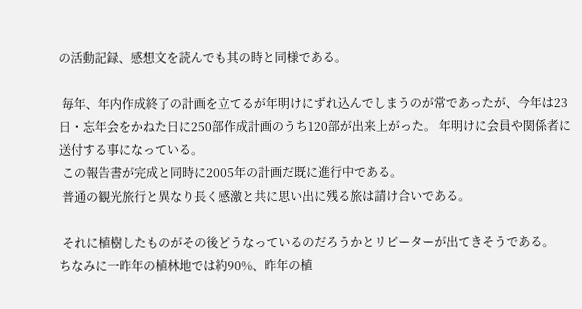の活動記録、感想文を読んでも其の時と同様である。

 毎年、年内作成終了の計画を立てるが年明けにずれ込んでしまうのが常であったが、今年は23日・忘年会をかねた日に250部作成計画のうち120部が出来上がった。 年明けに会員や関係者に送付する事になっている。
 この報告書が完成と同時に2005年の計画だ既に進行中である。
 普通の観光旅行と異なり長く感激と共に思い出に残る旅は請け合いである。

 それに植樹したものがその後どうなっているのだろうかとリピーターが出てきそうである。  ちなみに一昨年の植林地では約90%、昨年の植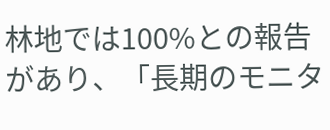林地では100%との報告があり、「長期のモニタ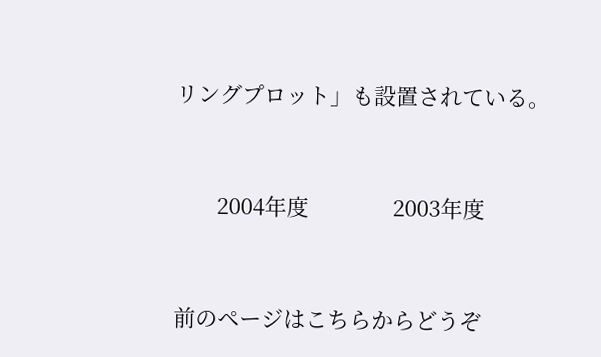リングプロット」も設置されている。


       2004年度              2003年度


前のページはこちらからどうぞ